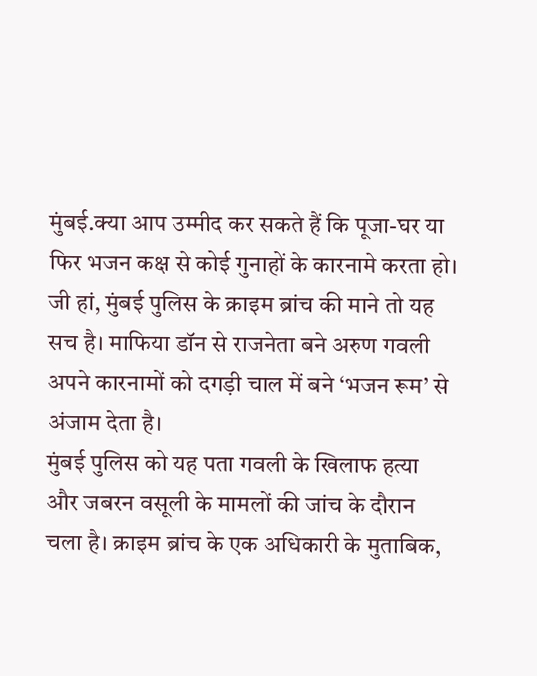मुंबई.क्या आप उम्मीद कर सकते हैं कि पूजा-घर या फिर भजन कक्ष से कोई गुनाहों के कारनामे करता हो। जी हां, मुंबई पुलिस के क्राइम ब्रांच की माने तो यह सच है। माफिया डॉन से राजनेता बने अरुण गवली अपने कारनामों को दगड़ी चाल में बने ‘भजन रूम’ से अंजाम देता है।
मुंबई पुलिस को यह पता गवली के खिलाफ हत्या और जबरन वसूली के मामलों की जांच के दौरान चला है। क्राइम ब्रांच के एक अधिकारी के मुताबिक,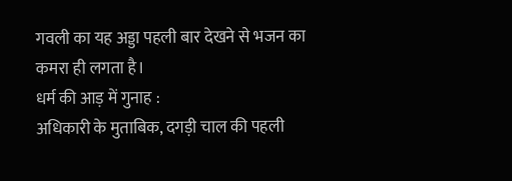गवली का यह अड्डा पहली बार देखने से भजन का कमरा ही लगता है।
धर्म की आड़ में गुनाह :
अधिकारी के मुताबिक, दगड़ी चाल की पहली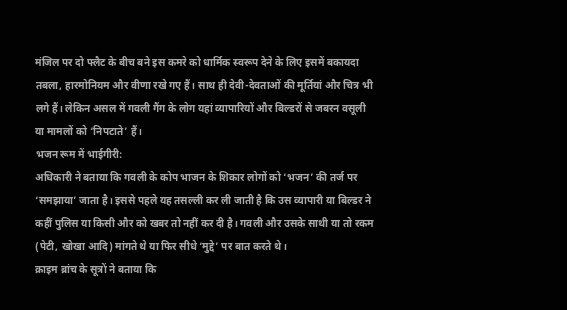मंजिल पर दो फ्लैट के बीच बने इस कमरे को धार्मिक स्वरूप देने के लिए इसमें बकायदा तबला, हारमोनियम और वीणा रखे गए हैं। साथ ही देवी-देवताओं की मूर्तियां और चित्र भी लगे हैं। लेकिन असल में गवली गैंग के लोग यहां व्यापारियों और बिल्डरों से जबरन वसूली या मामलों को ‘निपटाते’ हैं।
भजन रूम में भाईगीरी:
अधिकारी ने बताया कि गवली के कोप भाजन के शिकार लोगों को ‘भजन’ की तर्ज पर ‘समझाया’ जाता है। इससे पहले यह तसल्ली कर ली जाती है कि उस व्यापारी या बिल्डर ने कहीं पुलिस या किसी और को खबर तो नहीं कर दी है। गवली और उसके साथी या तो रकम (पेटी, खोखा आदि) मांगते थे या फिर सीधे ‘मुद्दे’ पर बात करते थे।
क्राइम ब्रांच के सूत्रों ने बताया कि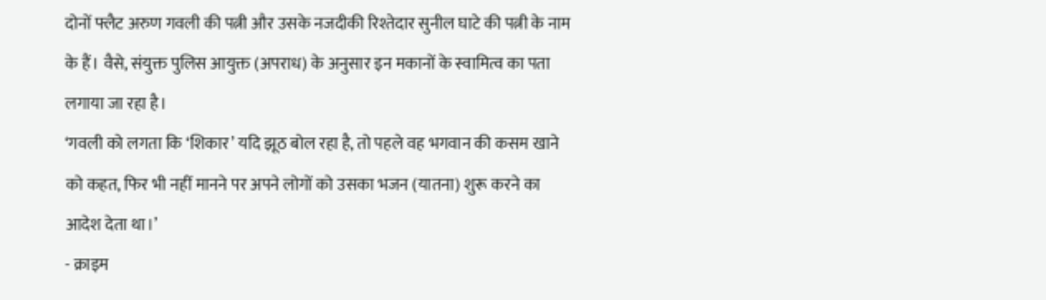दोनों फ्लैट अरुण गवली की पत्नी और उसके नजदीकी रिश्तेदार सुनील घाटे की पत्नी के नाम के हैं। वैसे, संयुक्त पुलिस आयुक्त (अपराध) के अनुसार इन मकानों के स्वामित्व का पता लगाया जा रहा है।
‘गवली को लगता कि ‘शिकार’ यदि झूठ बोल रहा है, तो पहले वह भगवान की कसम खाने को कहत, फिर भी नहीं मानने पर अपने लोगों को उसका भजन (यातना) शुरू करने का आदेश देता था।’
- क्राइम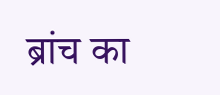ब्रांच का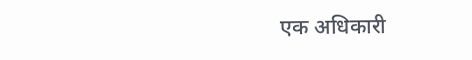एक अधिकारी